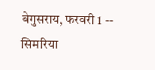बेगुसराय, फरवरी 1 -- सिमरिया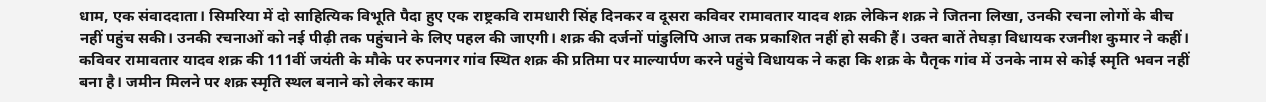धाम, एक संवाददाता। सिमरिया में दो साहित्यिक विभूति पैदा हुए एक राष्ट्रकवि रामधारी सिंह दिनकर व दूसरा कविवर रामावतार यादव शक्र लेकिन शक्र ने जितना लिखा, उनकी रचना लोगों के बीच नहीं पहुंच सकी। उनकी रचनाओं को नई पीढ़ी तक पहुंचाने के लिए पहल की जाएगी। शक्र की दर्जनों पांडुलिपि आज तक प्रकाशित नहीं हो सकी हैं। उक्त बातें तेघड़ा विधायक रजनीश कुमार ने कहीं। कविवर रामावतार यादव शक्र की 111वीं जयंती के मौके पर रुपनगर गांव स्थित शक्र की प्रतिमा पर माल्यार्पण करने पहुंचे विधायक ने कहा कि शक्र के पैतृक गांव में उनके नाम से कोई स्मृति भवन नहीं बना है। जमीन मिलने पर शक्र स्मृति स्थल बनाने को लेकर काम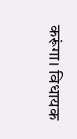करूंगा। विधायक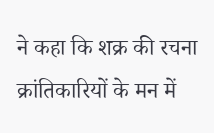ने कहा कि शक्र की रचना क्रांतिकारियों के मन में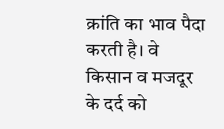क्रांति का भाव पैदा करती है। वे किसान व मजदूर के दर्द को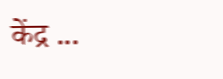केंद्र ...